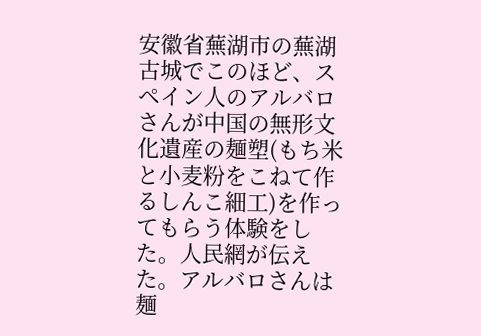安徽省蕪湖市の蕪湖古城でこのほど、スペイン人のアルバロさんが中国の無形文化遺産の麺塑(もち米と小麦粉をこねて作るしんこ細工)を作ってもらう体験をした。人民網が伝えた。アルバロさんは麺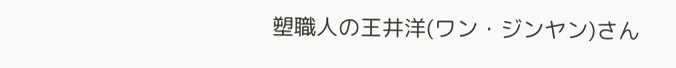塑職人の王井洋(ワン・ジンヤン)さん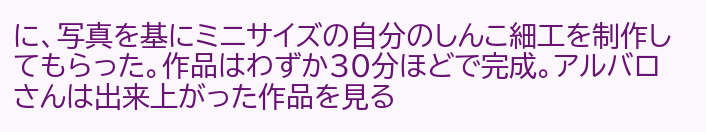に、写真を基にミニサイズの自分のしんこ細工を制作してもらった。作品はわずか30分ほどで完成。アルバロさんは出来上がった作品を見る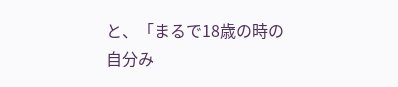と、「まるで18歳の時の自分み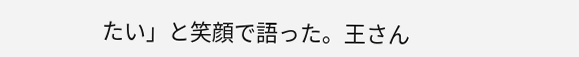たい」と笑顔で語った。王さん